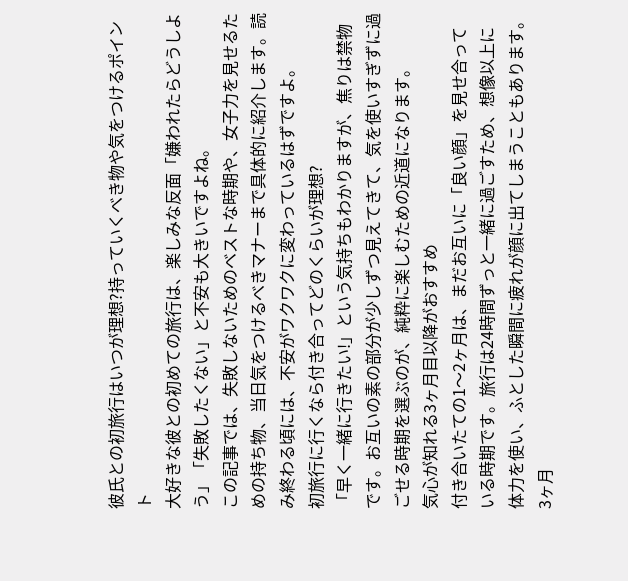彼氏との初旅行はいつが理想?持っていくべき物や気をつけるポイント
大好きな彼との初めての旅行は、楽しみな反面「嫌われたらどうしよう」「失敗したくない」と不安も大きいですよね。
この記事では、失敗しないためのベストな時期や、女子力を見せるための持ち物、当日気をつけるべきマナーまで具体的に紹介します。読み終わる頃には、不安がワクワクに変わっているはずですよ。
初旅行に行くなら付き合ってどのくらいが理想?
「早く一緒に行きたい!」という気持ちもわかりますが、焦りは禁物です。お互いの素の部分が少しずつ見えてきて、気を使いすぎずに過ごせる時期を選ぶのが、純粋に楽しむための近道になります。
気心が知れる3ヶ月目以降がおすすめ
付き合いたての1〜2ヶ月は、まだお互いに「良い顔」を見せ合っている時期です。旅行は24時間ずっと一緒に過ごすため、想像以上に体力を使い、ふとした瞬間に疲れが顔に出てしまうこともあります。
3ヶ月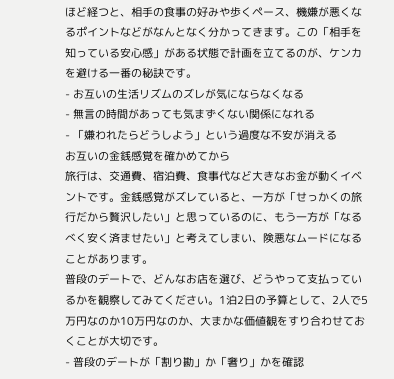ほど経つと、相手の食事の好みや歩くペース、機嫌が悪くなるポイントなどがなんとなく分かってきます。この「相手を知っている安心感」がある状態で計画を立てるのが、ケンカを避ける一番の秘訣です。
- お互いの生活リズムのズレが気にならなくなる
- 無言の時間があっても気まずくない関係になれる
- 「嫌われたらどうしよう」という過度な不安が消える
お互いの金銭感覚を確かめてから
旅行は、交通費、宿泊費、食事代など大きなお金が動くイベントです。金銭感覚がズレていると、一方が「せっかくの旅行だから贅沢したい」と思っているのに、もう一方が「なるべく安く済ませたい」と考えてしまい、険悪なムードになることがあります。
普段のデートで、どんなお店を選び、どうやって支払っているかを観察してみてください。1泊2日の予算として、2人で5万円なのか10万円なのか、大まかな価値観をすり合わせておくことが大切です。
- 普段のデートが「割り勘」か「奢り」かを確認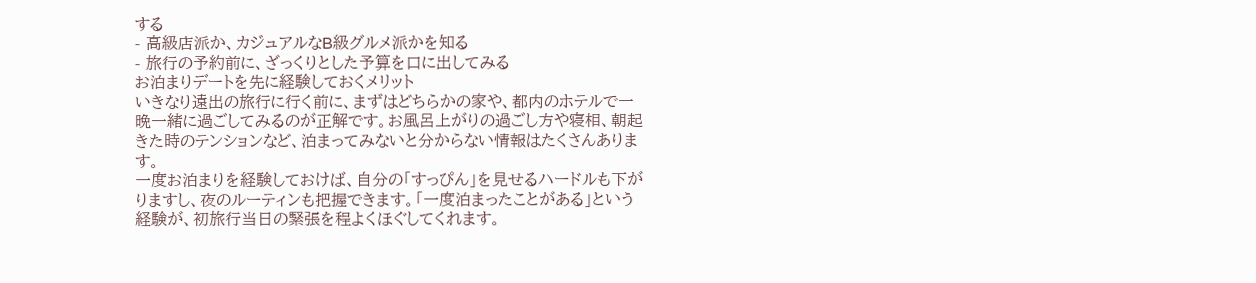する
- 高級店派か、カジュアルなB級グルメ派かを知る
- 旅行の予約前に、ざっくりとした予算を口に出してみる
お泊まりデートを先に経験しておくメリット
いきなり遠出の旅行に行く前に、まずはどちらかの家や、都内のホテルで一晩一緒に過ごしてみるのが正解です。お風呂上がりの過ごし方や寝相、朝起きた時のテンションなど、泊まってみないと分からない情報はたくさんあります。
一度お泊まりを経験しておけば、自分の「すっぴん」を見せるハードルも下がりますし、夜のルーティンも把握できます。「一度泊まったことがある」という経験が、初旅行当日の緊張を程よくほぐしてくれます。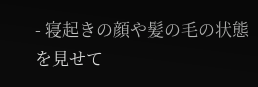- 寝起きの顔や髪の毛の状態を見せて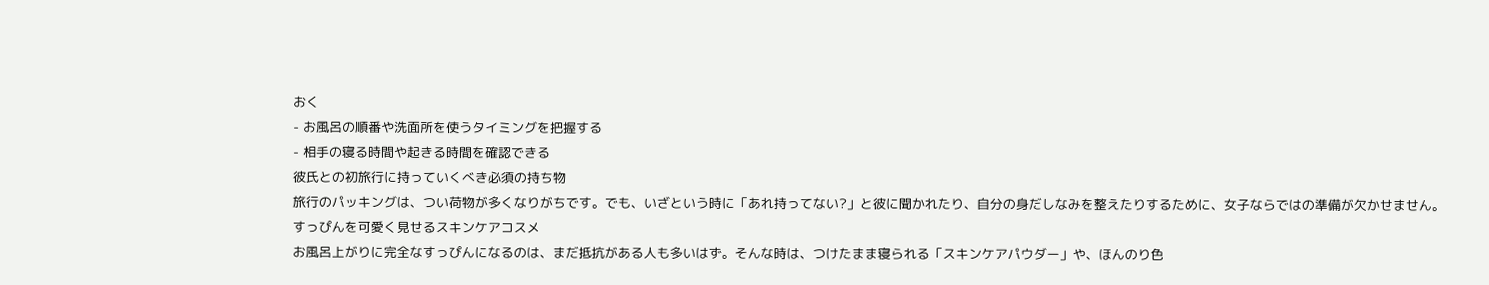おく
- お風呂の順番や洗面所を使うタイミングを把握する
- 相手の寝る時間や起きる時間を確認できる
彼氏との初旅行に持っていくべき必須の持ち物
旅行のパッキングは、つい荷物が多くなりがちです。でも、いざという時に「あれ持ってない?」と彼に聞かれたり、自分の身だしなみを整えたりするために、女子ならではの準備が欠かせません。
すっぴんを可愛く見せるスキンケアコスメ
お風呂上がりに完全なすっぴんになるのは、まだ抵抗がある人も多いはず。そんな時は、つけたまま寝られる「スキンケアパウダー」や、ほんのり色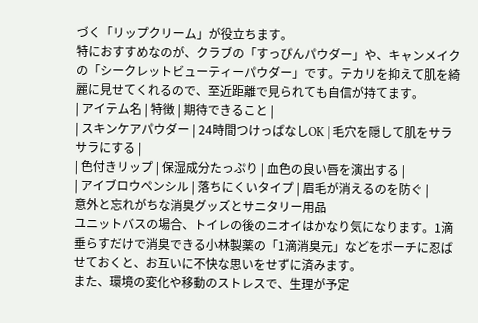づく「リップクリーム」が役立ちます。
特におすすめなのが、クラブの「すっぴんパウダー」や、キャンメイクの「シークレットビューティーパウダー」です。テカリを抑えて肌を綺麗に見せてくれるので、至近距離で見られても自信が持てます。
| アイテム名 | 特徴 | 期待できること |
| スキンケアパウダー | 24時間つけっぱなしOK | 毛穴を隠して肌をサラサラにする |
| 色付きリップ | 保湿成分たっぷり | 血色の良い唇を演出する |
| アイブロウペンシル | 落ちにくいタイプ | 眉毛が消えるのを防ぐ |
意外と忘れがちな消臭グッズとサニタリー用品
ユニットバスの場合、トイレの後のニオイはかなり気になります。1滴垂らすだけで消臭できる小林製薬の「1滴消臭元」などをポーチに忍ばせておくと、お互いに不快な思いをせずに済みます。
また、環境の変化や移動のストレスで、生理が予定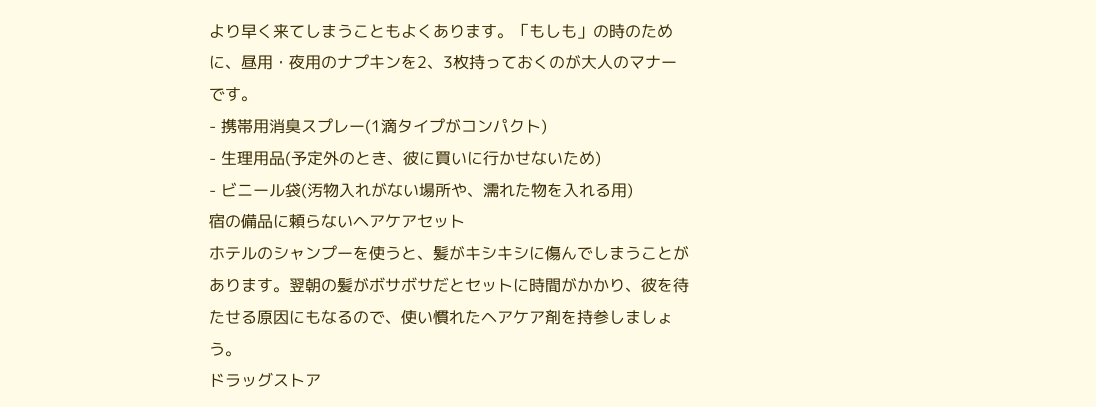より早く来てしまうこともよくあります。「もしも」の時のために、昼用・夜用のナプキンを2、3枚持っておくのが大人のマナーです。
- 携帯用消臭スプレー(1滴タイプがコンパクト)
- 生理用品(予定外のとき、彼に買いに行かせないため)
- ビニール袋(汚物入れがない場所や、濡れた物を入れる用)
宿の備品に頼らないヘアケアセット
ホテルのシャンプーを使うと、髪がキシキシに傷んでしまうことがあります。翌朝の髪がボサボサだとセットに時間がかかり、彼を待たせる原因にもなるので、使い慣れたヘアケア剤を持参しましょう。
ドラッグストア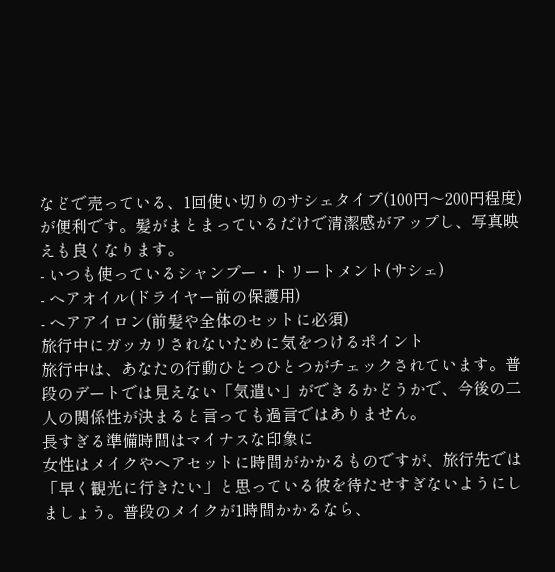などで売っている、1回使い切りのサシェタイプ(100円〜200円程度)が便利です。髪がまとまっているだけで清潔感がアップし、写真映えも良くなります。
- いつも使っているシャンプー・トリートメント(サシェ)
- ヘアオイル(ドライヤー前の保護用)
- ヘアアイロン(前髪や全体のセットに必須)
旅行中にガッカリされないために気をつけるポイント
旅行中は、あなたの行動ひとつひとつがチェックされています。普段のデートでは見えない「気遣い」ができるかどうかで、今後の二人の関係性が決まると言っても過言ではありません。
長すぎる準備時間はマイナスな印象に
女性はメイクやヘアセットに時間がかかるものですが、旅行先では「早く観光に行きたい」と思っている彼を待たせすぎないようにしましょう。普段のメイクが1時間かかるなら、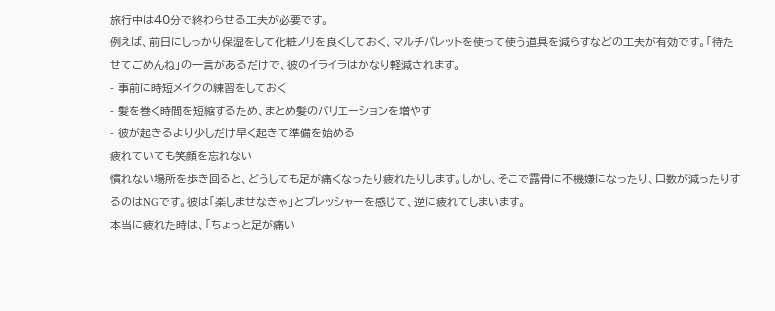旅行中は40分で終わらせる工夫が必要です。
例えば、前日にしっかり保湿をして化粧ノリを良くしておく、マルチパレットを使って使う道具を減らすなどの工夫が有効です。「待たせてごめんね」の一言があるだけで、彼のイライラはかなり軽減されます。
- 事前に時短メイクの練習をしておく
- 髪を巻く時間を短縮するため、まとめ髪のバリエーションを増やす
- 彼が起きるより少しだけ早く起きて準備を始める
疲れていても笑顔を忘れない
慣れない場所を歩き回ると、どうしても足が痛くなったり疲れたりします。しかし、そこで露骨に不機嫌になったり、口数が減ったりするのはNGです。彼は「楽しませなきゃ」とプレッシャーを感じて、逆に疲れてしまいます。
本当に疲れた時は、「ちょっと足が痛い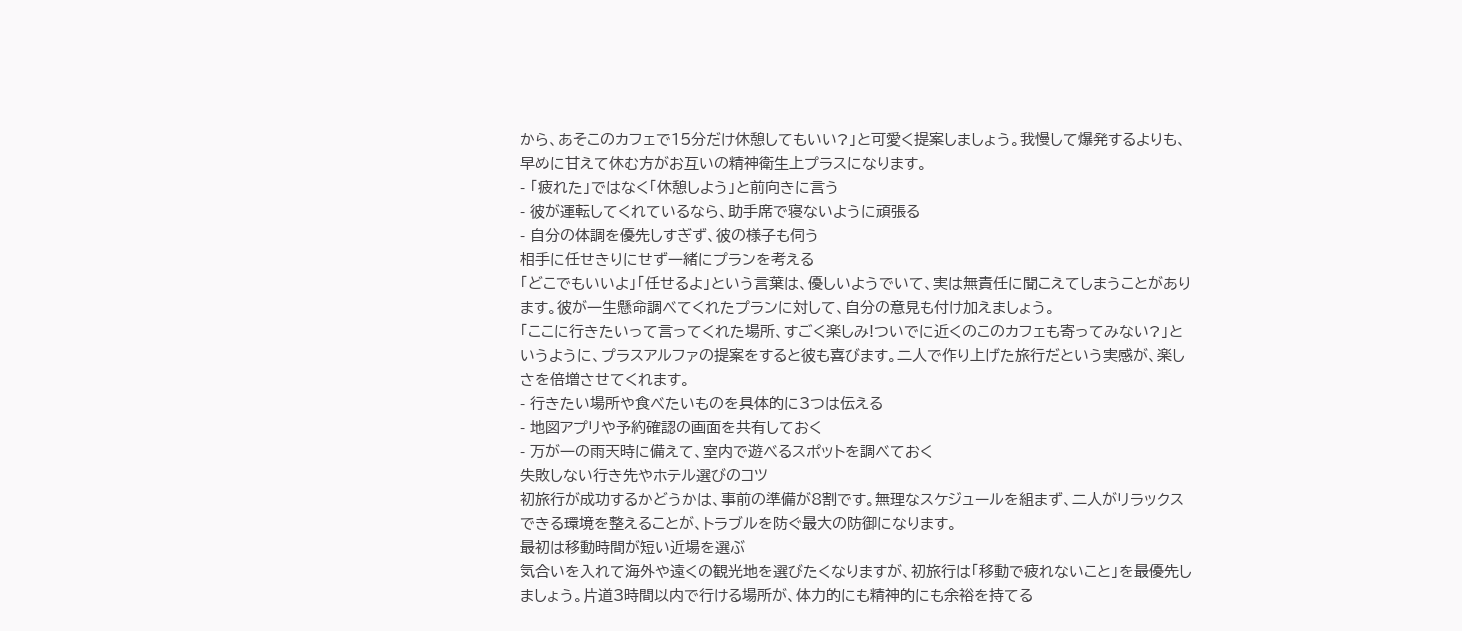から、あそこのカフェで15分だけ休憩してもいい?」と可愛く提案しましょう。我慢して爆発するよりも、早めに甘えて休む方がお互いの精神衛生上プラスになります。
- 「疲れた」ではなく「休憩しよう」と前向きに言う
- 彼が運転してくれているなら、助手席で寝ないように頑張る
- 自分の体調を優先しすぎず、彼の様子も伺う
相手に任せきりにせず一緒にプランを考える
「どこでもいいよ」「任せるよ」という言葉は、優しいようでいて、実は無責任に聞こえてしまうことがあります。彼が一生懸命調べてくれたプランに対して、自分の意見も付け加えましょう。
「ここに行きたいって言ってくれた場所、すごく楽しみ!ついでに近くのこのカフェも寄ってみない?」というように、プラスアルファの提案をすると彼も喜びます。二人で作り上げた旅行だという実感が、楽しさを倍増させてくれます。
- 行きたい場所や食べたいものを具体的に3つは伝える
- 地図アプリや予約確認の画面を共有しておく
- 万が一の雨天時に備えて、室内で遊べるスポットを調べておく
失敗しない行き先やホテル選びのコツ
初旅行が成功するかどうかは、事前の準備が8割です。無理なスケジュールを組まず、二人がリラックスできる環境を整えることが、トラブルを防ぐ最大の防御になります。
最初は移動時間が短い近場を選ぶ
気合いを入れて海外や遠くの観光地を選びたくなりますが、初旅行は「移動で疲れないこと」を最優先しましょう。片道3時間以内で行ける場所が、体力的にも精神的にも余裕を持てる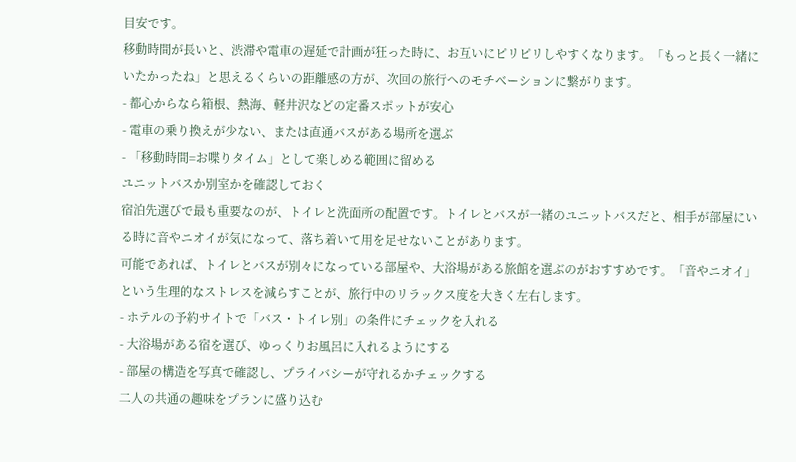目安です。
移動時間が長いと、渋滞や電車の遅延で計画が狂った時に、お互いにピリピリしやすくなります。「もっと長く一緒にいたかったね」と思えるくらいの距離感の方が、次回の旅行へのモチベーションに繋がります。
- 都心からなら箱根、熱海、軽井沢などの定番スポットが安心
- 電車の乗り換えが少ない、または直通バスがある場所を選ぶ
- 「移動時間=お喋りタイム」として楽しめる範囲に留める
ユニットバスか別室かを確認しておく
宿泊先選びで最も重要なのが、トイレと洗面所の配置です。トイレとバスが一緒のユニットバスだと、相手が部屋にいる時に音やニオイが気になって、落ち着いて用を足せないことがあります。
可能であれば、トイレとバスが別々になっている部屋や、大浴場がある旅館を選ぶのがおすすめです。「音やニオイ」という生理的なストレスを減らすことが、旅行中のリラックス度を大きく左右します。
- ホテルの予約サイトで「バス・トイレ別」の条件にチェックを入れる
- 大浴場がある宿を選び、ゆっくりお風呂に入れるようにする
- 部屋の構造を写真で確認し、プライバシーが守れるかチェックする
二人の共通の趣味をプランに盛り込む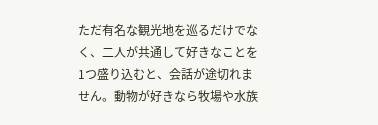ただ有名な観光地を巡るだけでなく、二人が共通して好きなことを1つ盛り込むと、会話が途切れません。動物が好きなら牧場や水族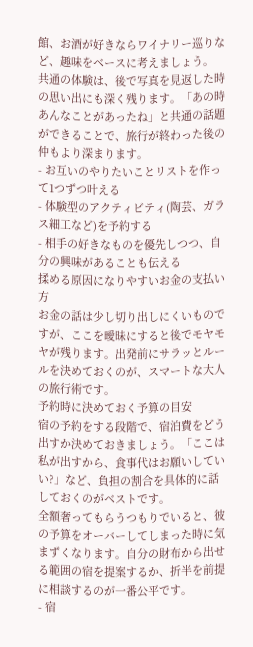館、お酒が好きならワイナリー巡りなど、趣味をベースに考えましょう。
共通の体験は、後で写真を見返した時の思い出にも深く残ります。「あの時あんなことがあったね」と共通の話題ができることで、旅行が終わった後の仲もより深まります。
- お互いのやりたいことリストを作って1つずつ叶える
- 体験型のアクティビティ(陶芸、ガラス細工など)を予約する
- 相手の好きなものを優先しつつ、自分の興味があることも伝える
揉める原因になりやすいお金の支払い方
お金の話は少し切り出しにくいものですが、ここを曖昧にすると後でモヤモヤが残ります。出発前にサラッとルールを決めておくのが、スマートな大人の旅行術です。
予約時に決めておく予算の目安
宿の予約をする段階で、宿泊費をどう出すか決めておきましょう。「ここは私が出すから、食事代はお願いしていい?」など、負担の割合を具体的に話しておくのがベストです。
全額奢ってもらうつもりでいると、彼の予算をオーバーしてしまった時に気まずくなります。自分の財布から出せる範囲の宿を提案するか、折半を前提に相談するのが一番公平です。
- 宿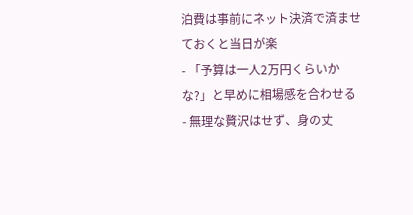泊費は事前にネット決済で済ませておくと当日が楽
- 「予算は一人2万円くらいかな?」と早めに相場感を合わせる
- 無理な贅沢はせず、身の丈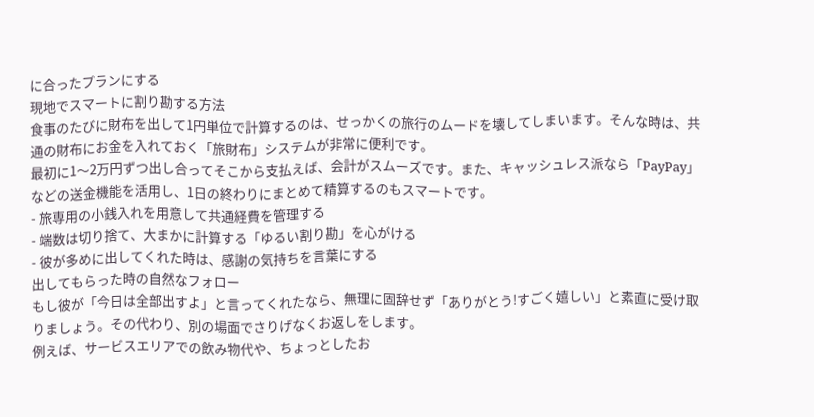に合ったプランにする
現地でスマートに割り勘する方法
食事のたびに財布を出して1円単位で計算するのは、せっかくの旅行のムードを壊してしまいます。そんな時は、共通の財布にお金を入れておく「旅財布」システムが非常に便利です。
最初に1〜2万円ずつ出し合ってそこから支払えば、会計がスムーズです。また、キャッシュレス派なら「PayPay」などの送金機能を活用し、1日の終わりにまとめて精算するのもスマートです。
- 旅専用の小銭入れを用意して共通経費を管理する
- 端数は切り捨て、大まかに計算する「ゆるい割り勘」を心がける
- 彼が多めに出してくれた時は、感謝の気持ちを言葉にする
出してもらった時の自然なフォロー
もし彼が「今日は全部出すよ」と言ってくれたなら、無理に固辞せず「ありがとう!すごく嬉しい」と素直に受け取りましょう。その代わり、別の場面でさりげなくお返しをします。
例えば、サービスエリアでの飲み物代や、ちょっとしたお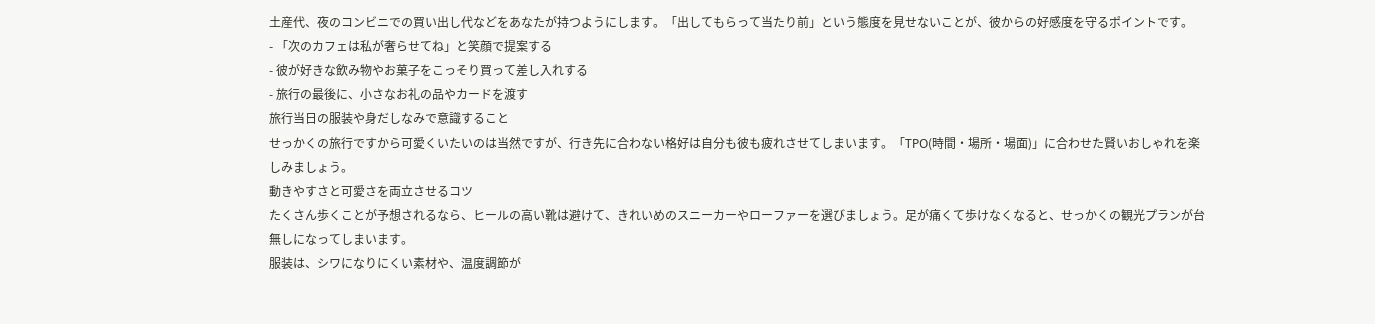土産代、夜のコンビニでの買い出し代などをあなたが持つようにします。「出してもらって当たり前」という態度を見せないことが、彼からの好感度を守るポイントです。
- 「次のカフェは私が奢らせてね」と笑顔で提案する
- 彼が好きな飲み物やお菓子をこっそり買って差し入れする
- 旅行の最後に、小さなお礼の品やカードを渡す
旅行当日の服装や身だしなみで意識すること
せっかくの旅行ですから可愛くいたいのは当然ですが、行き先に合わない格好は自分も彼も疲れさせてしまいます。「TPO(時間・場所・場面)」に合わせた賢いおしゃれを楽しみましょう。
動きやすさと可愛さを両立させるコツ
たくさん歩くことが予想されるなら、ヒールの高い靴は避けて、きれいめのスニーカーやローファーを選びましょう。足が痛くて歩けなくなると、せっかくの観光プランが台無しになってしまいます。
服装は、シワになりにくい素材や、温度調節が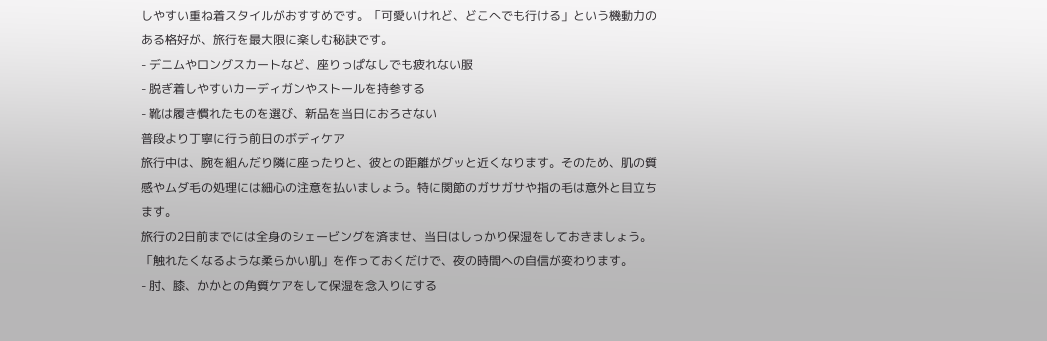しやすい重ね着スタイルがおすすめです。「可愛いけれど、どこへでも行ける」という機動力のある格好が、旅行を最大限に楽しむ秘訣です。
- デニムやロングスカートなど、座りっぱなしでも疲れない服
- 脱ぎ着しやすいカーディガンやストールを持参する
- 靴は履き慣れたものを選び、新品を当日におろさない
普段より丁寧に行う前日のボディケア
旅行中は、腕を組んだり隣に座ったりと、彼との距離がグッと近くなります。そのため、肌の質感やムダ毛の処理には細心の注意を払いましょう。特に関節のガサガサや指の毛は意外と目立ちます。
旅行の2日前までには全身のシェービングを済ませ、当日はしっかり保湿をしておきましょう。「触れたくなるような柔らかい肌」を作っておくだけで、夜の時間への自信が変わります。
- 肘、膝、かかとの角質ケアをして保湿を念入りにする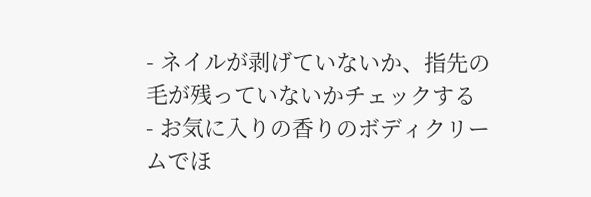- ネイルが剥げていないか、指先の毛が残っていないかチェックする
- お気に入りの香りのボディクリームでほ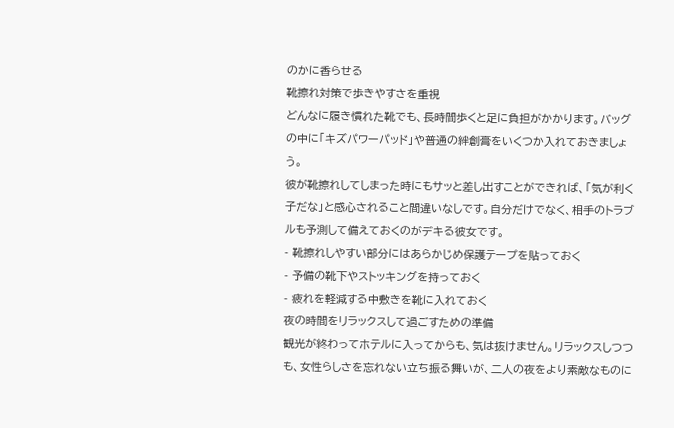のかに香らせる
靴擦れ対策で歩きやすさを重視
どんなに履き慣れた靴でも、長時間歩くと足に負担がかかります。バッグの中に「キズパワーパッド」や普通の絆創膏をいくつか入れておきましょう。
彼が靴擦れしてしまった時にもサッと差し出すことができれば、「気が利く子だな」と感心されること間違いなしです。自分だけでなく、相手のトラブルも予測して備えておくのがデキる彼女です。
- 靴擦れしやすい部分にはあらかじめ保護テープを貼っておく
- 予備の靴下やストッキングを持っておく
- 疲れを軽減する中敷きを靴に入れておく
夜の時間をリラックスして過ごすための準備
観光が終わってホテルに入ってからも、気は抜けません。リラックスしつつも、女性らしさを忘れない立ち振る舞いが、二人の夜をより素敵なものに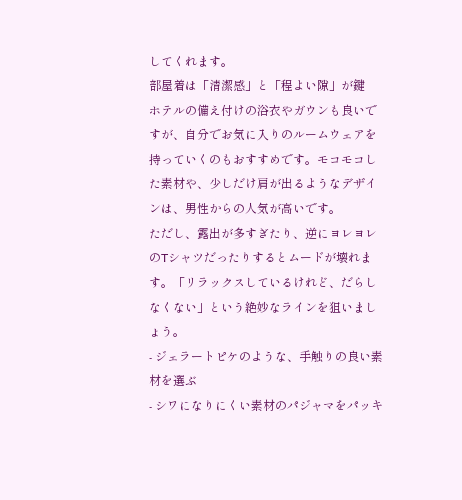してくれます。
部屋着は「清潔感」と「程よい隙」が鍵
ホテルの備え付けの浴衣やガウンも良いですが、自分でお気に入りのルームウェアを持っていくのもおすすめです。モコモコした素材や、少しだけ肩が出るようなデザインは、男性からの人気が高いです。
ただし、露出が多すぎたり、逆にヨレヨレのTシャツだったりするとムードが壊れます。「リラックスしているけれど、だらしなくない」という絶妙なラインを狙いましょう。
- ジェラートピケのような、手触りの良い素材を選ぶ
- シワになりにくい素材のパジャマをパッキ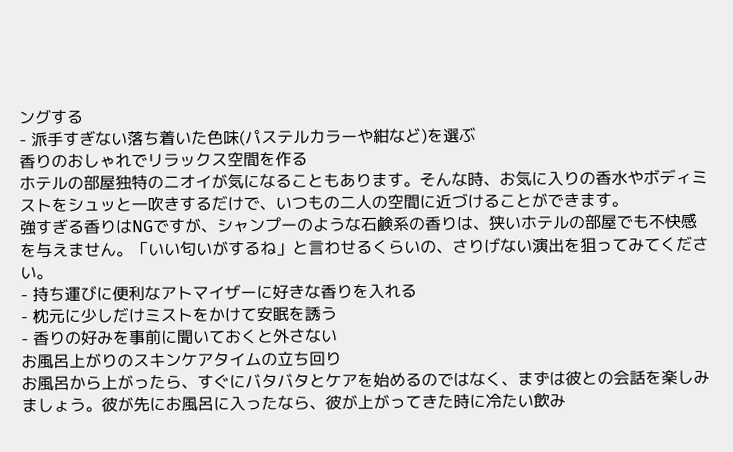ングする
- 派手すぎない落ち着いた色味(パステルカラーや紺など)を選ぶ
香りのおしゃれでリラックス空間を作る
ホテルの部屋独特のニオイが気になることもあります。そんな時、お気に入りの香水やボディミストをシュッと一吹きするだけで、いつもの二人の空間に近づけることができます。
強すぎる香りはNGですが、シャンプーのような石鹸系の香りは、狭いホテルの部屋でも不快感を与えません。「いい匂いがするね」と言わせるくらいの、さりげない演出を狙ってみてください。
- 持ち運びに便利なアトマイザーに好きな香りを入れる
- 枕元に少しだけミストをかけて安眠を誘う
- 香りの好みを事前に聞いておくと外さない
お風呂上がりのスキンケアタイムの立ち回り
お風呂から上がったら、すぐにバタバタとケアを始めるのではなく、まずは彼との会話を楽しみましょう。彼が先にお風呂に入ったなら、彼が上がってきた時に冷たい飲み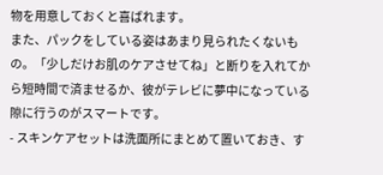物を用意しておくと喜ばれます。
また、パックをしている姿はあまり見られたくないもの。「少しだけお肌のケアさせてね」と断りを入れてから短時間で済ませるか、彼がテレビに夢中になっている隙に行うのがスマートです。
- スキンケアセットは洗面所にまとめて置いておき、す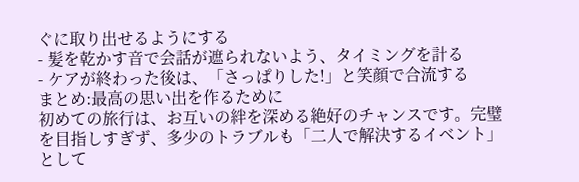ぐに取り出せるようにする
- 髪を乾かす音で会話が遮られないよう、タイミングを計る
- ケアが終わった後は、「さっぱりした!」と笑顔で合流する
まとめ:最高の思い出を作るために
初めての旅行は、お互いの絆を深める絶好のチャンスです。完璧を目指しすぎず、多少のトラブルも「二人で解決するイベント」として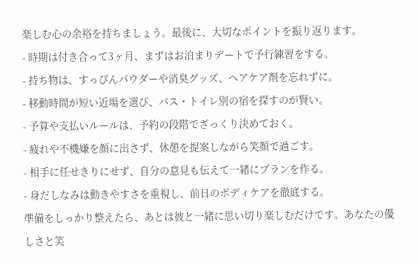楽しむ心の余裕を持ちましょう。最後に、大切なポイントを振り返ります。
- 時期は付き合って3ヶ月、まずはお泊まりデートで予行練習をする。
- 持ち物は、すっぴんパウダーや消臭グッズ、ヘアケア剤を忘れずに。
- 移動時間が短い近場を選び、バス・トイレ別の宿を探すのが賢い。
- 予算や支払いルールは、予約の段階でざっくり決めておく。
- 疲れや不機嫌を顔に出さず、休憩を提案しながら笑顔で過ごす。
- 相手に任せきりにせず、自分の意見も伝えて一緒にプランを作る。
- 身だしなみは動きやすさを重視し、前日のボディケアを徹底する。
準備をしっかり整えたら、あとは彼と一緒に思い切り楽しむだけです。あなたの優しさと笑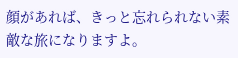顔があれば、きっと忘れられない素敵な旅になりますよ。